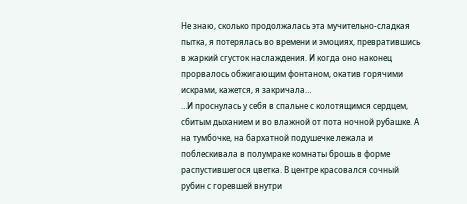Не знаю, сколько продолжалась эта мучительно-сладкая пытка, я потерялась во времени и эмоциях, превратившись в жаркий сгусток наслаждения. И когда оно наконец прорвалось обжигающим фонтаном, окатив горячими искрами, кажется, я закричала…
…И проснулась у себя в спальне с колотящимся сердцем, сбитым дыханием и во влажной от пота ночной рубашке. А на тумбочке, на бархатной подушечке лежала и поблескивала в полумраке комнаты брошь в форме распустившегося цветка. В центре красовался сочный рубин с горевшей внутри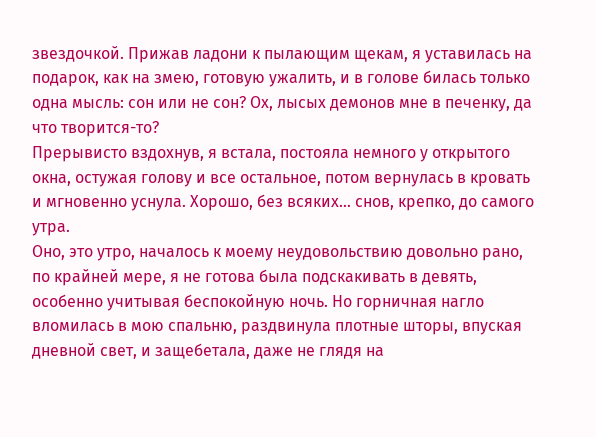звездочкой. Прижав ладони к пылающим щекам, я уставилась на подарок, как на змею, готовую ужалить, и в голове билась только одна мысль: сон или не сон? Ох, лысых демонов мне в печенку, да что творится-то?
Прерывисто вздохнув, я встала, постояла немного у открытого окна, остужая голову и все остальное, потом вернулась в кровать и мгновенно уснула. Хорошо, без всяких… снов, крепко, до самого утра.
Оно, это утро, началось к моему неудовольствию довольно рано, по крайней мере, я не готова была подскакивать в девять, особенно учитывая беспокойную ночь. Но горничная нагло вломилась в мою спальню, раздвинула плотные шторы, впуская дневной свет, и защебетала, даже не глядя на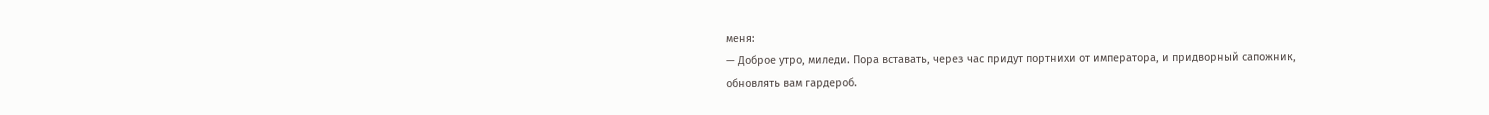меня:
— Доброе утро, миледи. Пора вставать, через час придут портнихи от императора, и придворный сапожник, обновлять вам гардероб.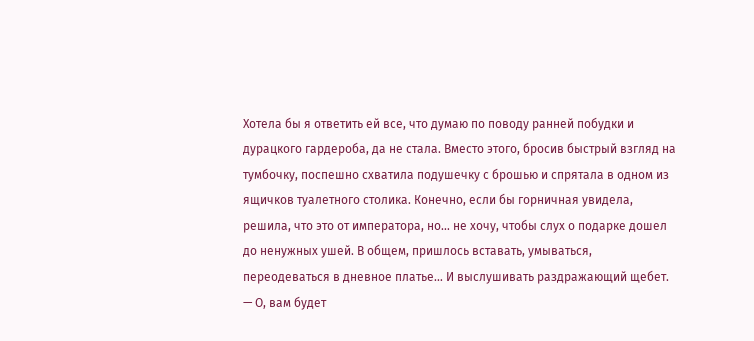Хотела бы я ответить ей все, что думаю по поводу ранней побудки и дурацкого гардероба, да не стала. Вместо этого, бросив быстрый взгляд на тумбочку, поспешно схватила подушечку с брошью и спрятала в одном из ящичков туалетного столика. Конечно, если бы горничная увидела, решила, что это от императора, но… не хочу, чтобы слух о подарке дошел до ненужных ушей. В общем, пришлось вставать, умываться, переодеваться в дневное платье… И выслушивать раздражающий щебет.
— О, вам будет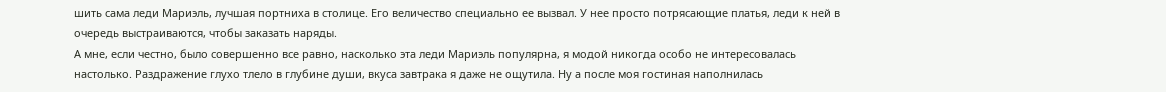шить сама леди Мариэль, лучшая портниха в столице. Его величество специально ее вызвал. У нее просто потрясающие платья, леди к ней в очередь выстраиваются, чтобы заказать наряды.
А мне, если честно, было совершенно все равно, насколько эта леди Мариэль популярна, я модой никогда особо не интересовалась настолько. Раздражение глухо тлело в глубине души, вкуса завтрака я даже не ощутила. Ну а после моя гостиная наполнилась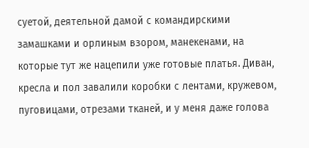суетой, деятельной дамой с командирскими замашками и орлиным взором, манекенами, на которые тут же нацепили уже готовые платья. Диван, кресла и пол завалили коробки с лентами, кружевом, пуговицами, отрезами тканей, и у меня даже голова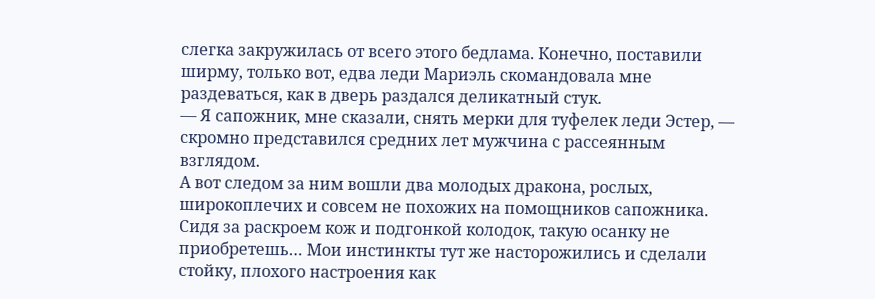слегка закружилась от всего этого бедлама. Конечно, поставили ширму, только вот, едва леди Мариэль скомандовала мне раздеваться, как в дверь раздался деликатный стук.
— Я сапожник, мне сказали, снять мерки для туфелек леди Эстер, — скромно представился средних лет мужчина с рассеянным взглядом.
А вот следом за ним вошли два молодых дракона, рослых, широкоплечих и совсем не похожих на помощников сапожника. Сидя за раскроем кож и подгонкой колодок, такую осанку не приобретешь… Мои инстинкты тут же насторожились и сделали стойку, плохого настроения как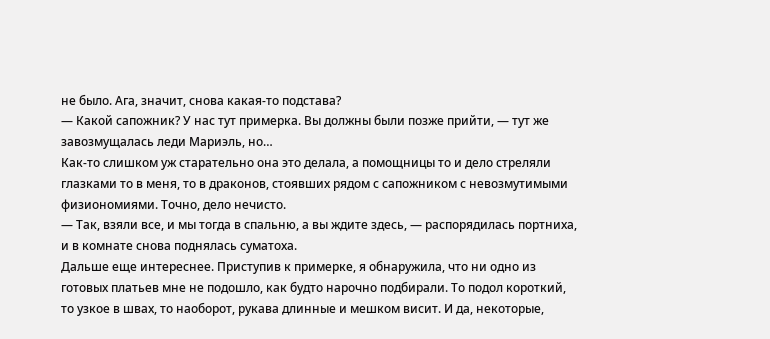не было. Ага, значит, снова какая-то подстава?
— Какой сапожник? У нас тут примерка. Вы должны были позже прийти, — тут же завозмущалась леди Мариэль, но…
Как-то слишком уж старательно она это делала, а помощницы то и дело стреляли глазками то в меня, то в драконов, стоявших рядом с сапожником с невозмутимыми физиономиями. Точно, дело нечисто.
— Так, взяли все, и мы тогда в спальню, а вы ждите здесь, — распорядилась портниха, и в комнате снова поднялась суматоха.
Дальше еще интереснее. Приступив к примерке, я обнаружила, что ни одно из готовых платьев мне не подошло, как будто нарочно подбирали. То подол короткий, то узкое в швах, то наоборот, рукава длинные и мешком висит. И да, некоторые,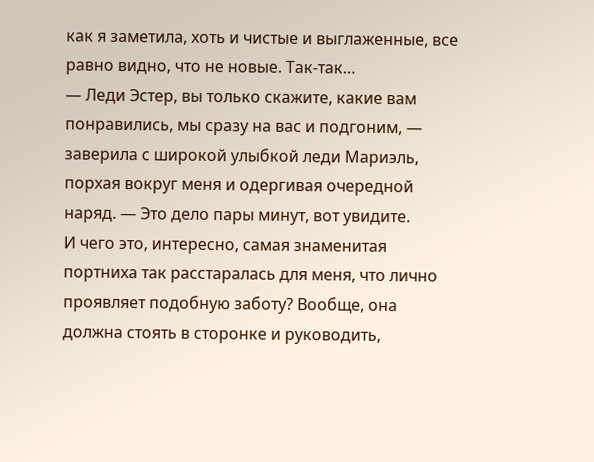как я заметила, хоть и чистые и выглаженные, все равно видно, что не новые. Так-так…
— Леди Эстер, вы только скажите, какие вам понравились, мы сразу на вас и подгоним, — заверила с широкой улыбкой леди Мариэль, порхая вокруг меня и одергивая очередной наряд. — Это дело пары минут, вот увидите.
И чего это, интересно, самая знаменитая портниха так расстаралась для меня, что лично проявляет подобную заботу? Вообще, она должна стоять в сторонке и руководить,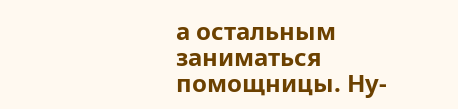а остальным заниматься помощницы. Ну-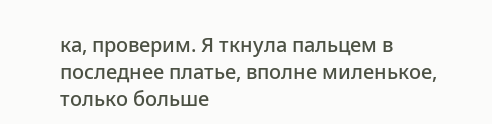ка, проверим. Я ткнула пальцем в последнее платье, вполне миленькое, только больше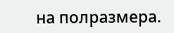на полразмера.